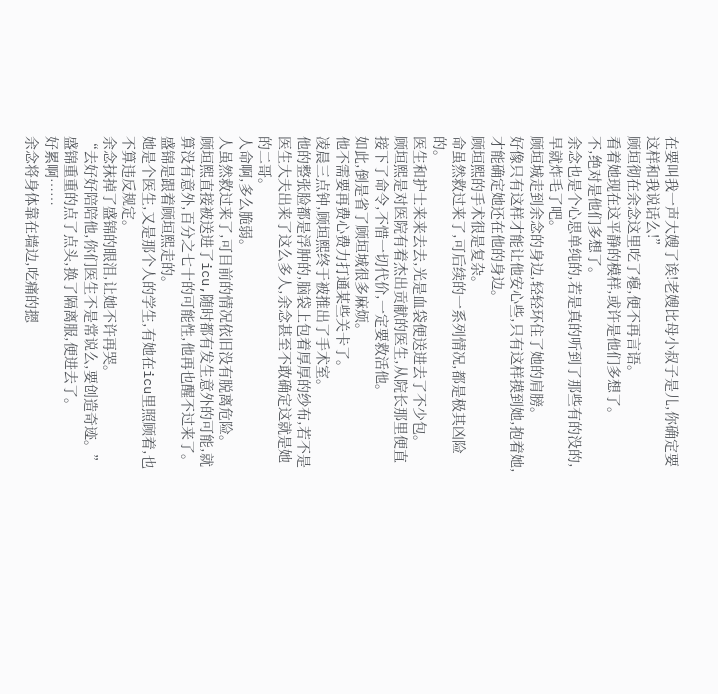在要叫我一声大嫂了诶!老嫂比母小叔子是儿,你确定要这样和我说话么!”
顾垣彻在余念这里吃了瘪,便不再言语。
看着她现在这平静的模样,或许是他们多想了。
不,绝对是他们多想了。
余念也是个心思单纯的,若是真的听到了那些有的没的,早就炸毛了吧。
顾垣城走到余念的身边,轻轻环住了她的肩膀。
好像只有这样才能让他安心些,只有这样摸到她,抱着她,才能确定她还在他的身边。
顾垣熙的手术很是复杂。
命虽然救过来了,可后续的一系列情况,都是极其凶险的。
医生和护士来来去去,光是血袋便送进去了不少包。
顾垣熙是对医院有着杰出贡献的医生,从院长那里便直接下了命令,不惜一切代价,一定要救活他。
如此,倒是省了顾垣城很多麻烦。
他不需要再费心费力打通某些关卡了。
凌晨三点钟,顾垣熙终于被推出了手术室。
他的整张脸都是浮肿的,脑袋上包着厚厚的纱布,若不是医生大夫出来了这么多人,余念甚至不敢确定这就是她的二哥。
人命啊,多么脆弱。
人虽然救过来了,可目前的情况依旧没有脱离危险。
顾垣熙直接被送进了icu,随时都有发生意外的可能,就算没有意外,百分之七十的可能性,他再也醒不过来了。
盛锦是跟着顾垣熙走的。
她是个医生,又是那个人的学生,有她在icu里照顾着,也不算违反规定。
余念抹掉了盛锦的眼泪,让她不许再哭。
“去好好陪陪他,你们医生不是常说么,要创造奇迹。”
盛锦重重的点了点头,换了隔离服,便进去了。
好累啊……
余念将身体靠在墙边,吃痛的摁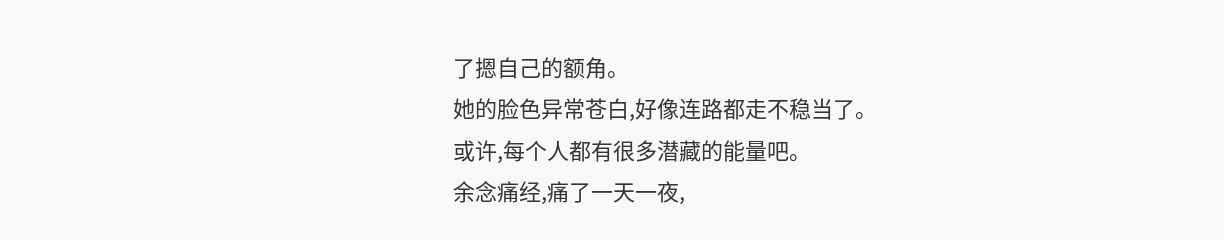了摁自己的额角。
她的脸色异常苍白,好像连路都走不稳当了。
或许,每个人都有很多潜藏的能量吧。
余念痛经,痛了一天一夜,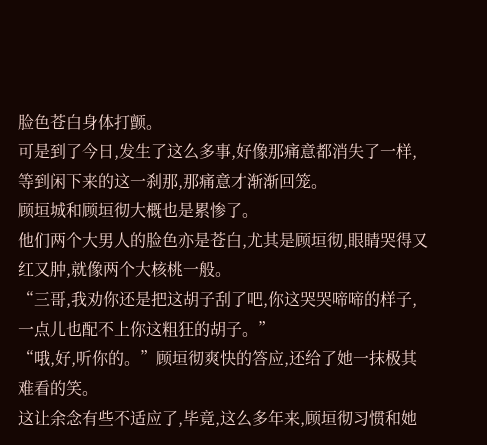脸色苍白身体打颤。
可是到了今日,发生了这么多事,好像那痛意都消失了一样,等到闲下来的这一刹那,那痛意才渐渐回笼。
顾垣城和顾垣彻大概也是累惨了。
他们两个大男人的脸色亦是苍白,尤其是顾垣彻,眼睛哭得又红又肿,就像两个大核桃一般。
“三哥,我劝你还是把这胡子刮了吧,你这哭哭啼啼的样子,一点儿也配不上你这粗狂的胡子。”
“哦,好,听你的。”顾垣彻爽快的答应,还给了她一抹极其难看的笑。
这让余念有些不适应了,毕竟,这么多年来,顾垣彻习惯和她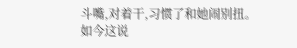斗嘴,对着干,习惯了和她闹别扭。
如今这说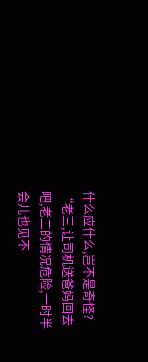什么应什么,岂不是奇怪?
“老三,让司机送爸妈回去吧,老二的情况危险,一时半会儿也见不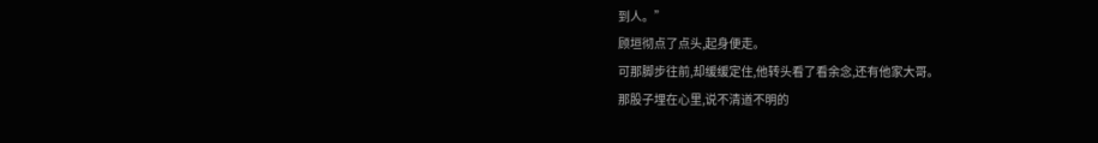到人。”
顾垣彻点了点头,起身便走。
可那脚步往前,却缓缓定住,他转头看了看余念,还有他家大哥。
那股子埋在心里,说不清道不明的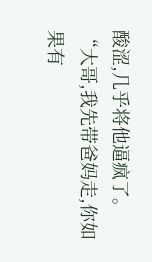酸涩,几乎将他逼疯了。
“大哥,我先带爸妈走,你如果有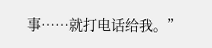事……就打电话给我。”